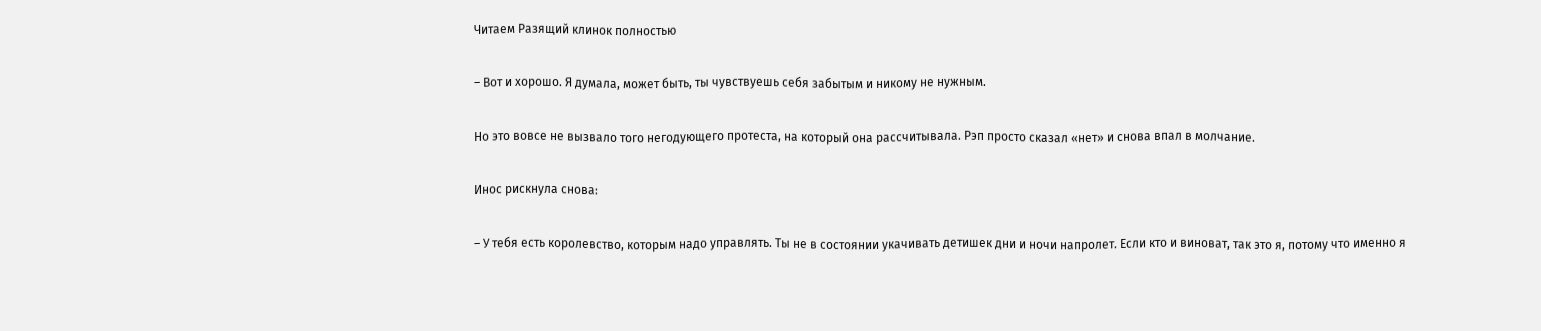Читаем Разящий клинок полностью

– Вот и хорошо. Я думала, может быть, ты чувствуешь себя забытым и никому не нужным.

Но это вовсе не вызвало того негодующего протеста, на который она рассчитывала. Рэп просто сказал «нет» и снова впал в молчание.

Инос рискнула снова:

– У тебя есть королевство, которым надо управлять. Ты не в состоянии укачивать детишек дни и ночи напролет. Если кто и виноват, так это я, потому что именно я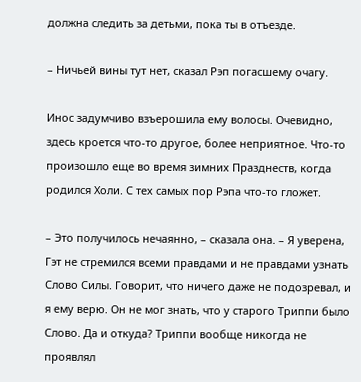должна следить за детьми, пока ты в отъезде.

– Ничьей вины тут нет, сказал Рэп погасшему очагу.

Инос задумчиво взъерошила ему волосы. Очевидно, здесь кроется что-то другое, более неприятное. Что-то произошло еще во время зимних Празднеств, когда родился Холи. С тех самых пор Рэпа что-то гложет.

– Это получилось нечаянно, – сказала она. – Я уверена, Гэт не стремился всеми правдами и не правдами узнать Слово Силы. Говорит, что ничего даже не подозревал, и я ему верю. Он не мог знать, что у старого Триппи было Слово. Да и откуда? Триппи вообще никогда не проявлял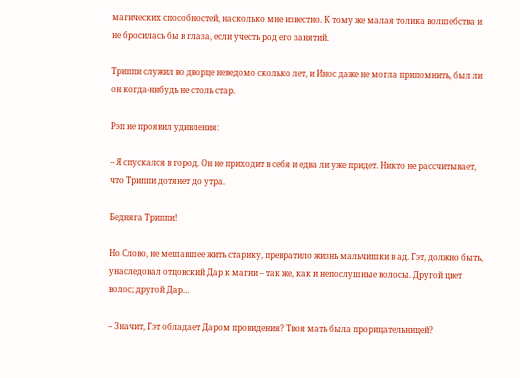магических способностей, насколько мне известно. К тому же малая толика волшебства и не бросилась бы в глаза, если учесть род его занятий.

Триппи служил во дворце неведомо сколько лет, и Инос даже не могла припомнить, был ли он когда-нибудь не столь стар.

Рэп не проявил удивления:

– Я спускался в город. Он не приходит в себя и едва ли уже придет. Никто не рассчитывает, что Триппи дотянет до утра.

Бедняга Триппи!

Но Слово, не мешавшее жить старику, превратило жизнь мальчишки в ад. Гэт, должно быть, унаследовал отцовский Дар к магии – так же, как и непослушные волосы. Другой цвет волос; другой Дар…

– Значит, Гэт обладает Даром провидения? Твоя мать была прорицательницей?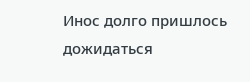Инос долго пришлось дожидаться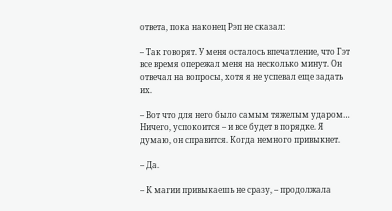ответа, пока наконец Рэп не сказал:

– Так говорят. У меня осталось впечатление, что Гэт все время опережал меня на несколько минут. Он отвечал на вопросы, хотя я не успевал еще задать их.

– Вот что для него было самым тяжелым ударом… Ничего, успокоится – и все будет в порядке. Я думаю, он справится. Когда немного привыкнет.

– Да.

– К магии привыкаешь не сразу, – продолжала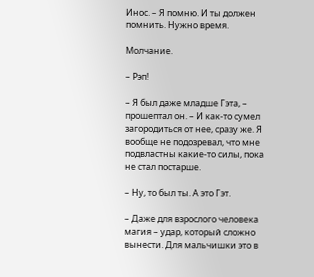Инос. – Я помню. И ты должен помнить. Нужно время.

Молчание.

– Рэп!

– Я был даже младше Гэта, – прошептал он. – И как-то сумел загородиться от нее, сразу же. Я вообще не подозревал, что мне подвластны какие-то силы, пока не стал постарше.

– Ну, то был ты. А это Гэт.

– Даже для взрослого человека магия – удар, который сложно вынести. Для мальчишки это в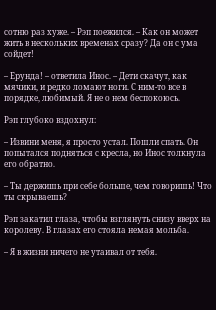сотню раз хуже. – Рэп поежился. – Как он может жить в нескольких временах сразу? Да он с ума сойдет!

– Ерунда! – ответила Инос. – Дети скачут, как мячики, и редко ломают ноги. С ним-то все в порядке, любимый. Я не о нем беспокоюсь.

Рэп глубоко вздохнул:

– Извини меня, я просто устал. Пошли спать. Он попытался подняться с кресла, но Инос толкнула его обратно.

– Ты держишь при себе больше, чем говоришь! Что ты скрываешь?

Рэп закатил глаза, чтобы взглянуть снизу вверх на королеву. В глазах его стояла немая мольба.

– Я в жизни ничего не утаивал от тебя.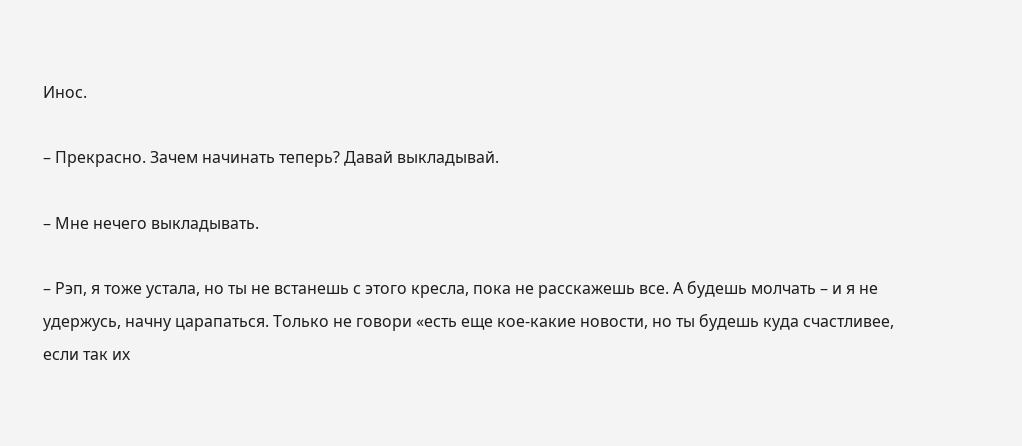Инос.

– Прекрасно. Зачем начинать теперь? Давай выкладывай.

– Мне нечего выкладывать.

– Рэп, я тоже устала, но ты не встанешь с этого кресла, пока не расскажешь все. А будешь молчать – и я не удержусь, начну царапаться. Только не говори «есть еще кое-какие новости, но ты будешь куда счастливее, если так их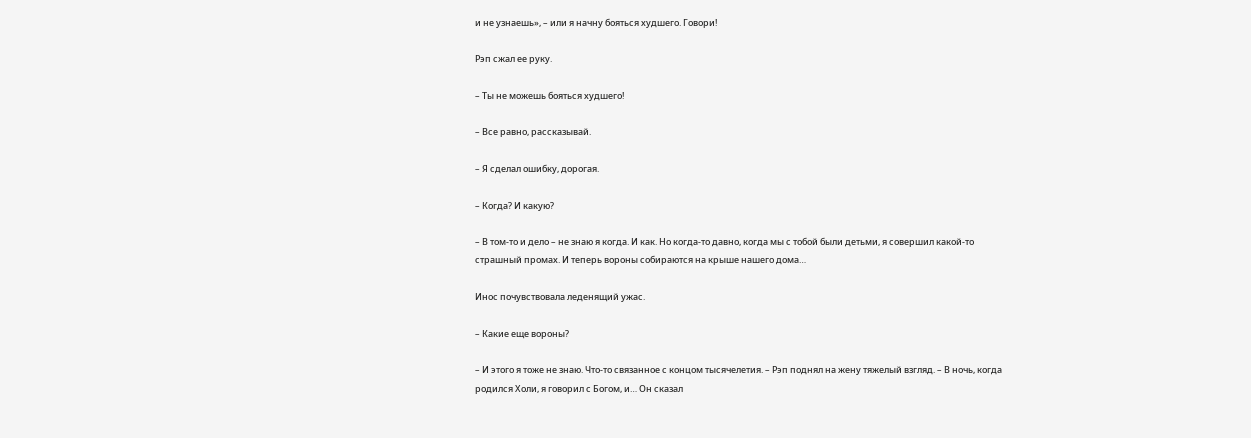и не узнаешь», – или я начну бояться худшего. Говори!

Рэп сжал ее руку.

– Ты не можешь бояться худшего!

– Все равно, рассказывай.

– Я сделал ошибку, дорогая.

– Когда? И какую?

– В том-то и дело – не знаю я когда. И как. Но когда-то давно, когда мы с тобой были детьми, я совершил какой-то страшный промах. И теперь вороны собираются на крыше нашего дома…

Инос почувствовала леденящий ужас.

– Какие еще вороны?

– И этого я тоже не знаю. Что-то связанное с концом тысячелетия. – Рэп поднял на жену тяжелый взгляд. – В ночь, когда родился Холи, я говорил с Богом, и… Он сказал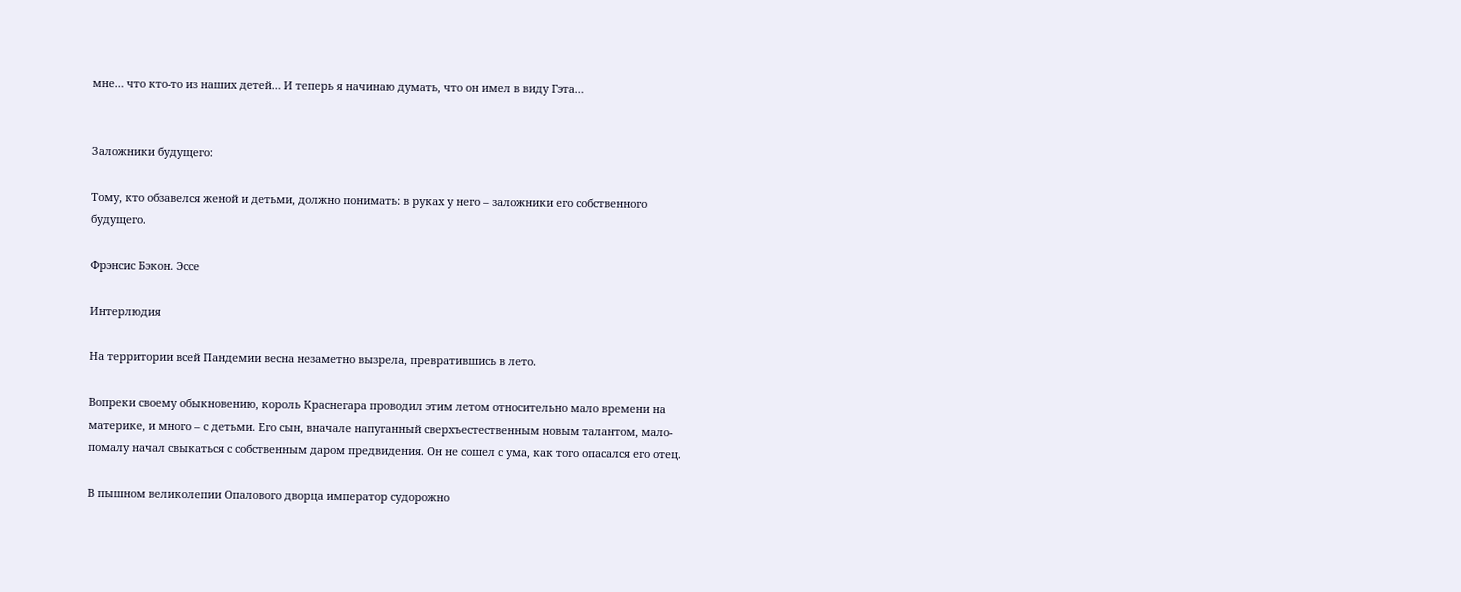мне… что кто-то из наших детей… И теперь я начинаю думать, что он имел в виду Гэта…


Заложники будущего:

Тому, кто обзавелся женой и детьми, должно понимать: в руках у него – заложники его собственного будущего.

Фрэнсис Бэкон. Эссе

Интерлюдия

На территории всей Пандемии весна незаметно вызрела, превратившись в лето.

Вопреки своему обыкновению, король Краснегара проводил этим летом относительно мало времени на материке, и много – с детьми. Его сын, вначале напуганный сверхъестественным новым талантом, мало-помалу начал свыкаться с собственным даром предвидения. Он не сошел с ума, как того опасался его отец.

В пышном великолепии Опалового дворца император судорожно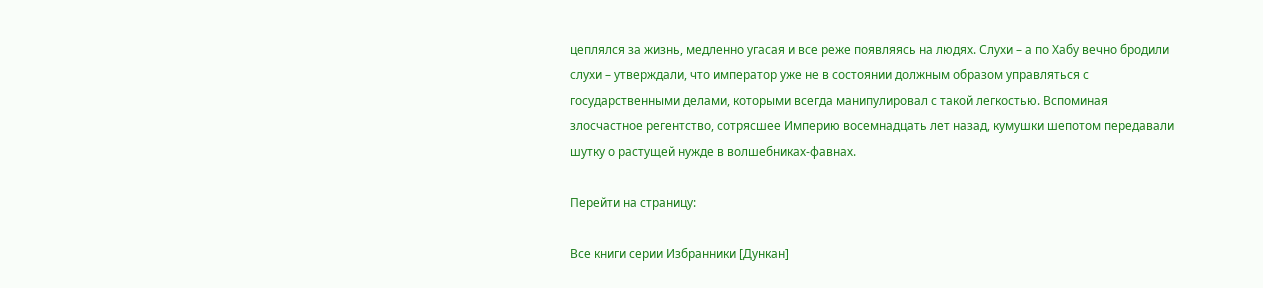цеплялся за жизнь, медленно угасая и все реже появляясь на людях. Слухи – а по Хабу вечно бродили слухи – утверждали, что император уже не в состоянии должным образом управляться с государственными делами, которыми всегда манипулировал с такой легкостью. Вспоминая злосчастное регентство, сотрясшее Империю восемнадцать лет назад, кумушки шепотом передавали шутку о растущей нужде в волшебниках-фавнах.

Перейти на страницу:

Все книги серии Избранники [Дункан]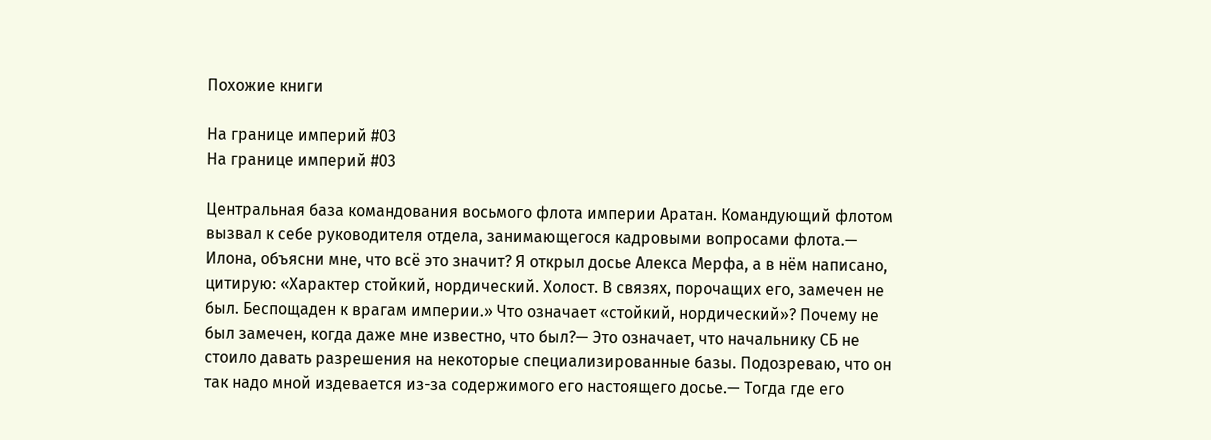Похожие книги

На границе империй #03
На границе империй #03

Центральная база командования восьмого флота империи Аратан. Командующий флотом вызвал к себе руководителя отдела, занимающегося кадровыми вопросами флота.— Илона, объясни мне, что всё это значит? Я открыл досье Алекса Мерфа, а в нём написано, цитирую: «Характер стойкий, нордический. Холост. В связях, порочащих его, замечен не был. Беспощаден к врагам империи.» Что означает «стойкий, нордический»? Почему не был замечен, когда даже мне известно, что был?— Это означает, что начальнику СБ не стоило давать разрешения на некоторые специализированные базы. Подозреваю, что он так надо мной издевается из-за содержимого его настоящего досье.— Тогда где его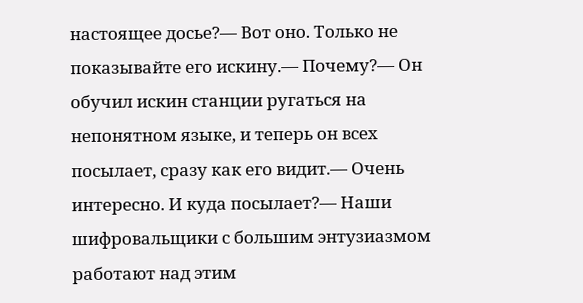настоящее досье?— Вот оно. Только не показывайте его искину.— Почему?— Он обучил искин станции ругаться на непонятном языке, и теперь он всех посылает, сразу как его видит.— Очень интересно. И куда посылает?— Наши шифровальщики с большим энтузиазмом работают над этим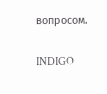вопросом.

INDIGO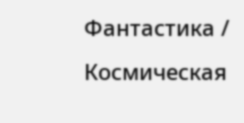Фантастика / Космическая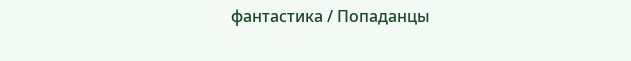фантастика / Попаданцы